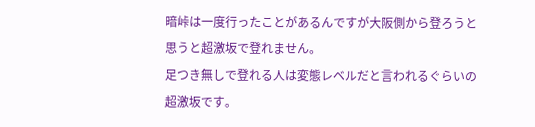暗峠は一度行ったことがあるんですが大阪側から登ろうと思うと超激坂で登れません。
足つき無しで登れる人は変態レベルだと言われるぐらいの超激坂です。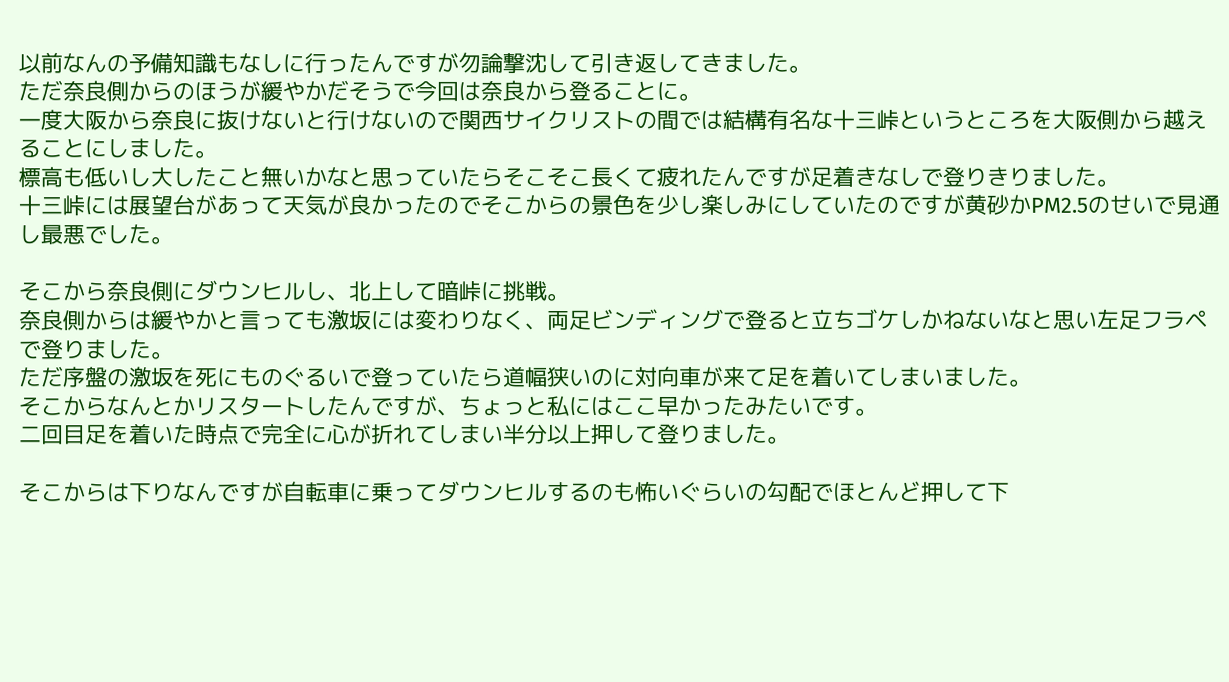以前なんの予備知識もなしに行ったんですが勿論撃沈して引き返してきました。
ただ奈良側からのほうが緩やかだそうで今回は奈良から登ることに。
一度大阪から奈良に抜けないと行けないので関西サイクリストの間では結構有名な十三峠というところを大阪側から越えることにしました。
標高も低いし大したこと無いかなと思っていたらそこそこ長くて疲れたんですが足着きなしで登りきりました。
十三峠には展望台があって天気が良かったのでそこからの景色を少し楽しみにしていたのですが黄砂かPM2.5のせいで見通し最悪でした。

そこから奈良側にダウンヒルし、北上して暗峠に挑戦。
奈良側からは緩やかと言っても激坂には変わりなく、両足ビンディングで登ると立ちゴケしかねないなと思い左足フラペで登りました。
ただ序盤の激坂を死にものぐるいで登っていたら道幅狭いのに対向車が来て足を着いてしまいました。
そこからなんとかリスタートしたんですが、ちょっと私にはここ早かったみたいです。
二回目足を着いた時点で完全に心が折れてしまい半分以上押して登りました。

そこからは下りなんですが自転車に乗ってダウンヒルするのも怖いぐらいの勾配でほとんど押して下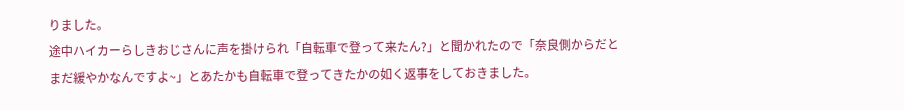りました。
途中ハイカーらしきおじさんに声を掛けられ「自転車で登って来たん?」と聞かれたので「奈良側からだとまだ緩やかなんですよ~」とあたかも自転車で登ってきたかの如く返事をしておきました。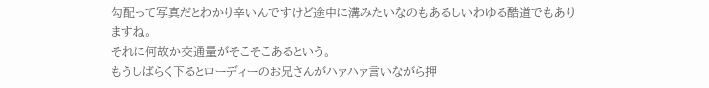勾配って写真だとわかり辛いんですけど途中に溝みたいなのもあるしいわゆる酷道でもありますね。
それに何故か交通量がそこそこあるという。
もうしばらく下るとローディーのお兄さんがハァハァ言いながら押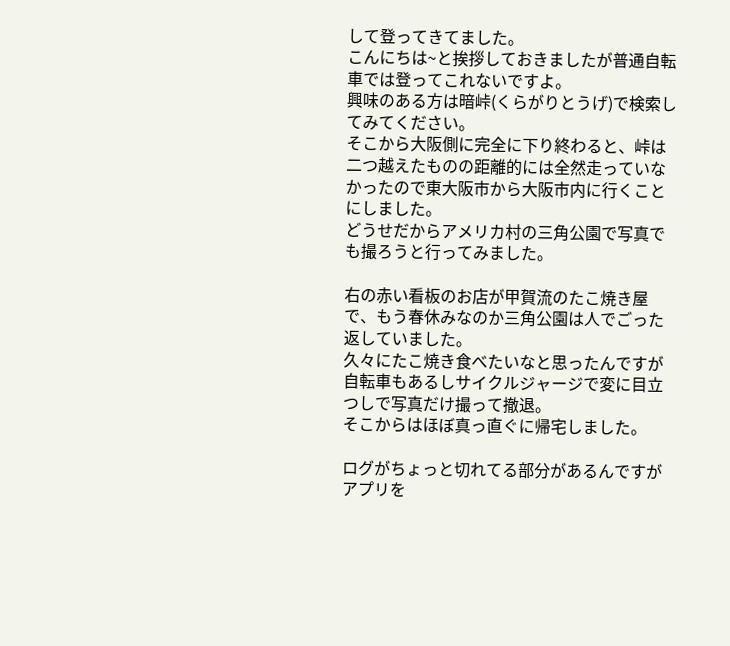して登ってきてました。
こんにちは~と挨拶しておきましたが普通自転車では登ってこれないですよ。
興味のある方は暗峠(くらがりとうげ)で検索してみてください。
そこから大阪側に完全に下り終わると、峠は二つ越えたものの距離的には全然走っていなかったので東大阪市から大阪市内に行くことにしました。
どうせだからアメリカ村の三角公園で写真でも撮ろうと行ってみました。

右の赤い看板のお店が甲賀流のたこ焼き屋で、もう春休みなのか三角公園は人でごった返していました。
久々にたこ焼き食べたいなと思ったんですが自転車もあるしサイクルジャージで変に目立つしで写真だけ撮って撤退。
そこからはほぼ真っ直ぐに帰宅しました。

ログがちょっと切れてる部分があるんですがアプリを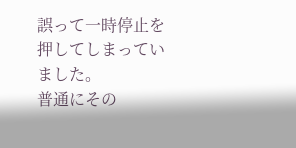誤って一時停止を押してしまっていました。
普通にその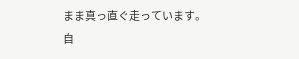まま真っ直ぐ走っています。
自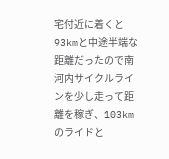宅付近に着くと93kmと中途半端な距離だったので南河内サイクルラインを少し走って距離を稼ぎ、103kmのライドと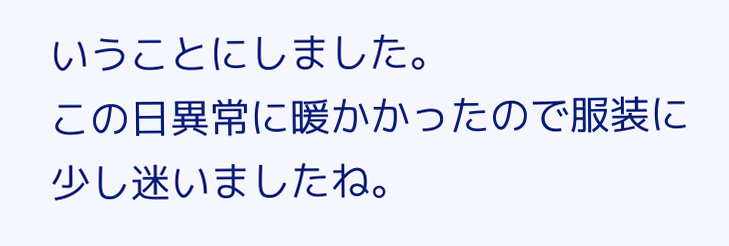いうことにしました。
この日異常に暖かかったので服装に少し迷いましたね。